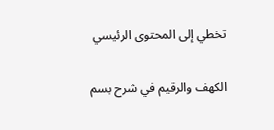تخطي إلى المحتوى الرئيسي

الكهف والرقيم في شرح بسم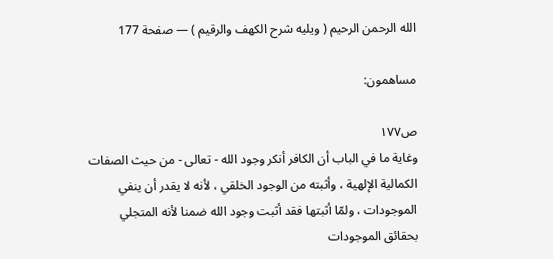الله الرحمن الرحيم ( ويليه شرح الكهف والرقيم ) — صفحة 177

مساهمون:

ص١٧٧
وغاية ما في الباب أن الكافر أنكر وجود الله - تعالى - من حيث الصفات الكمالية الإلهية ، وأثبته من الوجود الخلقي ، لأنه لا يقدر أن ينفي الموجودات ، ولمّا أثبتها فقد أثبت وجود الله ضمنا لأنه المتجلي بحقائق الموجودات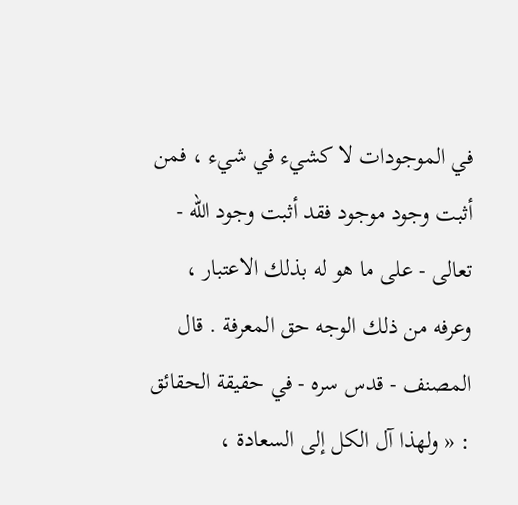في الموجودات لا كشيء في شيء ، فمن أثبت وجود موجود فقد أثبت وجود الله - تعالى - على ما هو له بذلك الاعتبار ، وعرفه من ذلك الوجه حق المعرفة . قال المصنف - قدس سره - في حقيقة الحقائق : « ولهذا آل الكل إلى السعادة ،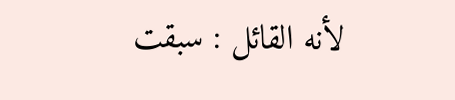لأنه القائل : سبقت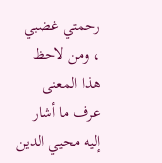رحمتي غضبي ، ومن لاحظ هذا المعنى عرف ما أشار إليه محيي الدين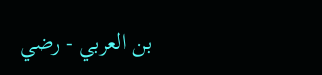بن العربي - رضي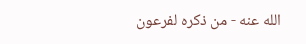الله عنه - من ذكره لفرعون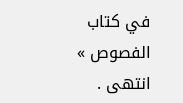في كتاب الفصوص » انتهى .